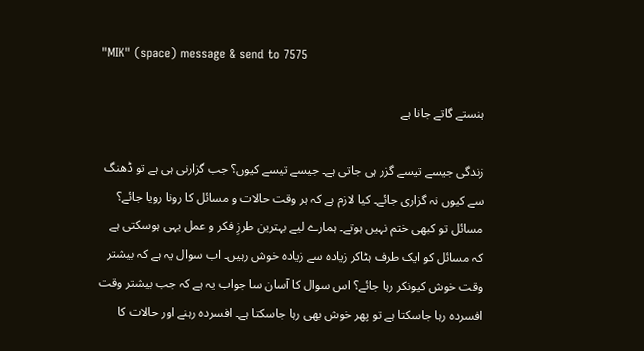"MIK" (space) message & send to 7575

ہنستے گاتے جانا ہے

زندگی جیسے تیسے گزر ہی جاتی ہے۔ جیسے تیسے کیوں؟ جب گزارنی ہی ہے تو ڈھنگ سے کیوں نہ گزاری جائے۔ کیا لازم ہے کہ ہر وقت حالات و مسائل کا رونا رویا جائے؟ مسائل تو کبھی ختم نہیں ہوتے۔ ہمارے لیے بہترین طرزِ فکر و عمل یہی ہوسکتی ہے کہ مسائل کو ایک طرف ہٹاکر زیادہ سے زیادہ خوش رہیں۔ اب سوال یہ ہے کہ بیشتر وقت خوش کیونکر رہا جائے؟ اس سوال کا آسان سا جواب یہ ہے کہ جب بیشتر وقت افسردہ رہا جاسکتا ہے تو پھر خوش بھی رہا جاسکتا ہے۔ افسردہ رہنے اور حالات کا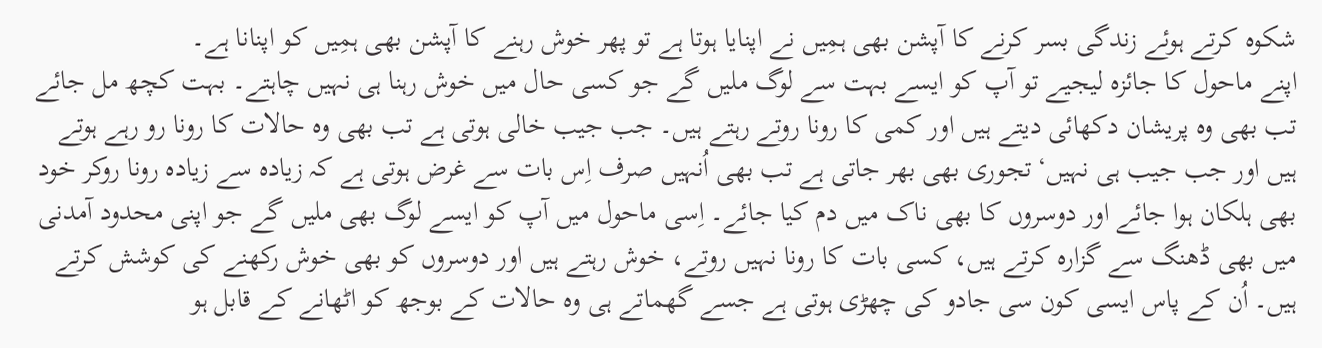شکوہ کرتے ہوئے زندگی بسر کرنے کا آپشن بھی ہمِیں نے اپنایا ہوتا ہے تو پھر خوش رہنے کا آپشن بھی ہمِیں کو اپنانا ہے۔
اپنے ماحول کا جائزہ لیجیے تو آپ کو ایسے بہت سے لوگ ملیں گے جو کسی حال میں خوش رہنا ہی نہیں چاہتے۔ بہت کچھ مل جائے تب بھی وہ پریشان دکھائی دیتے ہیں اور کمی کا رونا روتے رہتے ہیں۔ جب جیب خالی ہوتی ہے تب بھی وہ حالات کا رونا رو رہے ہوتے ہیں اور جب جیب ہی نہیں‘ تجوری بھی بھر جاتی ہے تب بھی اُنہیں صرف اِس بات سے غرض ہوتی ہے کہ زیادہ سے زیادہ رونا روکر خود بھی ہلکان ہوا جائے اور دوسروں کا بھی ناک میں دم کیا جائے۔ اِسی ماحول میں آپ کو ایسے لوگ بھی ملیں گے جو اپنی محدود آمدنی میں بھی ڈھنگ سے گزارہ کرتے ہیں، کسی بات کا رونا نہیں روتے، خوش رہتے ہیں اور دوسروں کو بھی خوش رکھنے کی کوشش کرتے ہیں۔ اُن کے پاس ایسی کون سی جادو کی چھڑی ہوتی ہے جسے گھماتے ہی وہ حالات کے بوجھ کو اٹھانے کے قابل ہو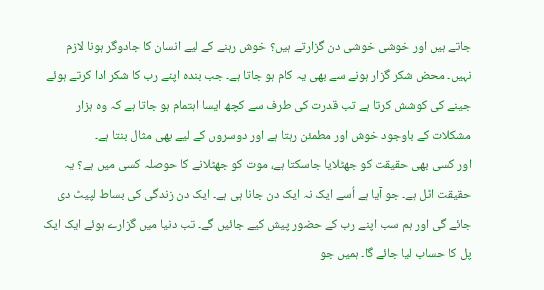جاتے ہیں اور خوشی خوشی دن گزارتے ہیں؟ خوش رہنے کے لیے انسان کا جادوگر ہونا لازم نہیں۔ محض شکر گزار ہونے سے بھی یہ کام ہو جاتا ہے۔ جب بندہ اپنے رب کا شکر ادا کرتے ہوئے جینے کی کوشش کرتا ہے تب قدرت کی طرف سے کچھ ایسا اہتمام ہو جاتا ہے کہ وہ ہزار مشکلات کے باوجود خوش اور مطمئن رہتا ہے اور دوسروں کے لیے بھی مثال بنتا ہے۔
اور کسی بھی حقیقت کو جھٹلایا جاسکتا ہے، موت کو جھٹلانے کا حوصلہ کسی میں ہے؟ یہ حقیقت اٹل ہے۔ جو آیا ہے اُسے ایک نہ ایک دن جانا ہی ہے۔ ایک دن زندگی کی بساط لپیٹ دی جائے گی اور ہم سب اپنے رب کے حضور پیش کیے جائیں گے۔ تب دنیا میں گزارے ہوئے ایک ایک پل کا حساب لیا جائے گا۔ ہمیں جو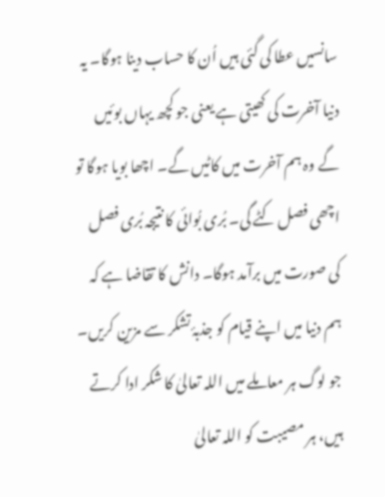سانسیں عطا کی گئی ہیں اُن کا حساب دینا ہوگا۔ یہ دنیا آخرت کی کھیتی ہے یعنی جو کچھ یہاں بوئیں گے وہ ہم آخرت میں کاٹیں گے۔ اچھا بویا ہوگا تو اچھی فصل کٹے گی۔ بُری بُوائی کا نتیجہ بُری فصل کی صورت میں برآمد ہوگا۔ دانش کا تقاضا ہے کہ ہم دنیا میں اپنے قیام کو جذبۂ تشکر سے مزین کریں۔ جو لوگ ہر معاملے میں اللہ تعالیٰ کا شکر ادا کرتے ہیں، ہر مصیبت کو اللہ تعالیٰ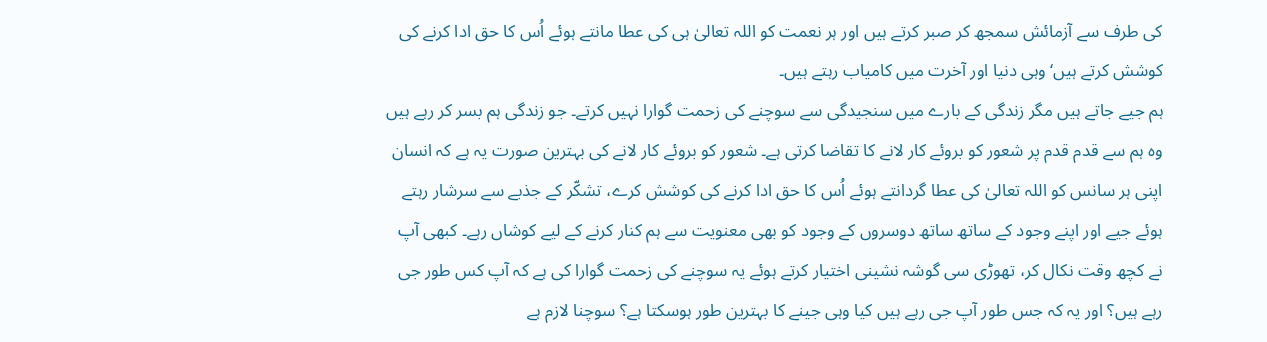کی طرف سے آزمائش سمجھ کر صبر کرتے ہیں اور ہر نعمت کو اللہ تعالیٰ ہی کی عطا مانتے ہوئے اُس کا حق ادا کرنے کی کوشش کرتے ہیں‘ وہی دنیا اور آخرت میں کامیاب رہتے ہیں۔
ہم جیے جاتے ہیں مگر زندگی کے بارے میں سنجیدگی سے سوچنے کی زحمت گوارا نہیں کرتے۔ جو زندگی ہم بسر کر رہے ہیں وہ ہم سے قدم قدم پر شعور کو بروئے کار لانے کا تقاضا کرتی ہے۔ شعور کو بروئے کار لانے کی بہترین صورت یہ ہے کہ انسان اپنی ہر سانس کو اللہ تعالیٰ کی عطا گردانتے ہوئے اُس کا حق ادا کرنے کی کوشش کرے، تشکّر کے جذبے سے سرشار رہتے ہوئے جیے اور اپنے وجود کے ساتھ ساتھ دوسروں کے وجود کو بھی معنویت سے ہم کنار کرنے کے لیے کوشاں رہے۔ کبھی آپ نے کچھ وقت نکال کر، تھوڑی سی گوشہ نشینی اختیار کرتے ہوئے یہ سوچنے کی زحمت گوارا کی ہے کہ آپ کس طور جی رہے ہیں؟ اور یہ کہ جس طور آپ جی رہے ہیں کیا وہی جینے کا بہترین طور ہوسکتا ہے؟ سوچنا لازم ہے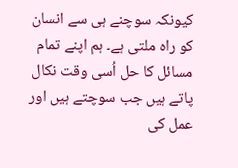کیونکہ سوچنے ہی سے انسان کو راہ ملتی ہے۔ ہم اپنے تمام مسائل کا حل اُسی وقت نکال پاتے ہیں جب سوچتے ہیں اور عمل کی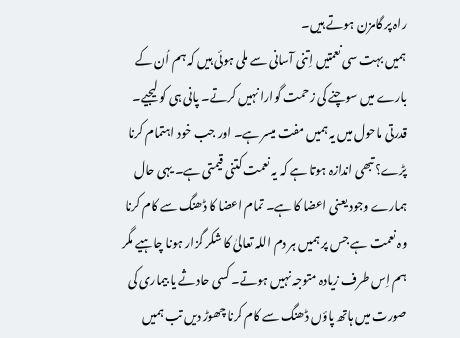راہ پر گامزن ہوتے ہیں۔
ہمیں بہت سی نعمتیں اِتنی آسانی سے ملی ہوئی ہیں کہ ہم اُن کے بارے میں سوچنے کی زحمت گوارا نہیں کرتے۔ پانی ہی کو لیجیے۔ قدرتی ماحول میں یہ ہمیں مفت میسر ہے۔ اور جب خود اہتمام کرنا پڑے؟ تبھی اندازہ ہوتا ہے کہ یہ نعمت کتنی قیمتی ہے۔ یہی حال ہمارے وجود یعنی اعضا کا ہے۔ تمام اعضا کا ڈھنگ سے کام کرنا وہ نعمت ہے جس پر ہمیں ہر دم اللہ تعالیٰ کا شکر گزار ہونا چاہیے مگر ہم اِس طرف زیادہ متوجہ نہیں ہوتے۔ کسی حادثے یا بیماری کی صورت میں ہاتھ پاؤں ڈھنگ سے کام کرنا چھوڑ دیں تب ہمیں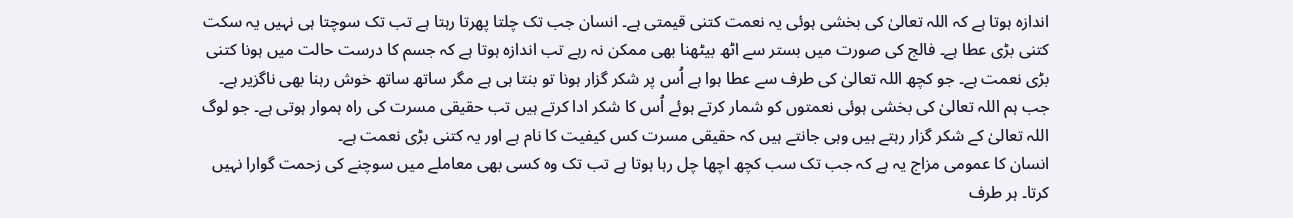اندازہ ہوتا ہے کہ اللہ تعالیٰ کی بخشی ہوئی یہ نعمت کتنی قیمتی ہے۔ انسان جب تک چلتا پھرتا رہتا ہے تب تک سوچتا ہی نہیں یہ سکت کتنی بڑی عطا ہے۔ فالج کی صورت میں بستر سے اٹھ بیٹھنا بھی ممکن نہ رہے تب اندازہ ہوتا ہے کہ جسم کا درست حالت میں ہونا کتنی بڑی نعمت ہے۔ جو کچھ اللہ تعالیٰ کی طرف سے عطا ہوا ہے اُس پر شکر گزار ہونا تو بنتا ہی ہے مگر ساتھ ساتھ خوش رہنا بھی ناگزیر ہے۔ جب ہم اللہ تعالیٰ کی بخشی ہوئی نعمتوں کو شمار کرتے ہوئے اُس کا شکر ادا کرتے ہیں تب حقیقی مسرت کی راہ ہموار ہوتی ہے۔ جو لوگ اللہ تعالیٰ کے شکر گزار رہتے ہیں وہی جانتے ہیں کہ حقیقی مسرت کس کیفیت کا نام ہے اور یہ کتنی بڑی نعمت ہے۔
انسان کا عمومی مزاج یہ ہے کہ جب تک سب کچھ اچھا چل رہا ہوتا ہے تب تک وہ کسی بھی معاملے میں سوچنے کی زحمت گوارا نہیں کرتا۔ ہر طرف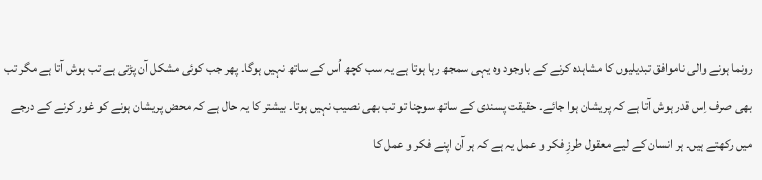رونما ہونے والی ناموافق تبدیلیوں کا مشاہدہ کرنے کے باوجود وہ یہی سمجھ رہا ہوتا ہے یہ سب کچھ اُس کے ساتھ نہیں ہوگا۔ پھر جب کوئی مشکل آن پڑتی ہے تب ہوش آتا ہے مگر تب بھی صرف اِس قدر ہوش آتا ہے کہ پریشان ہوا جائے۔ حقیقت پسندی کے ساتھ سوچنا تو تب بھی نصیب نہیں ہوتا۔ بیشتر کا یہ حال ہے کہ محض پریشان ہونے کو غور کرنے کے درجے میں رکھتے ہیں۔ ہر انسان کے لیے معقول طرزِ فکر و عمل یہ ہے کہ ہر آن اپنے فکر و عمل کا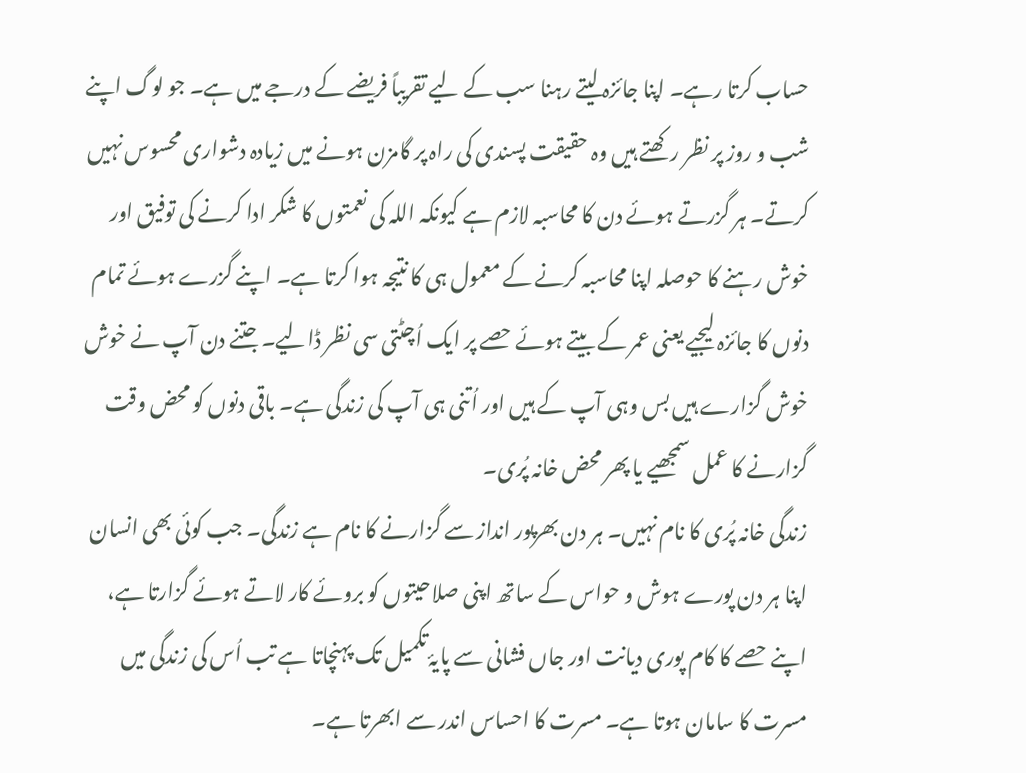حساب کرتا رہے۔ اپنا جائزہ لیتے رہنا سب کے لیے تقریباً فریضے کے درجے میں ہے۔ جو لوگ اپنے شب و روز پر نظر رکھتے ہیں وہ حقیقت پسندی کی راہ پر گامزن ہونے میں زیادہ دشواری محسوس نہیں کرتے۔ ہر گزرتے ہوئے دن کا محاسبہ لازم ہے کیونکہ اللہ کی نعمتوں کا شکر ادا کرنے کی توفیق اور خوش رہنے کا حوصلہ اپنا محاسبہ کرنے کے معمول ہی کا نتیجہ ہوا کرتا ہے۔ اپنے گزرے ہوئے تمام دنوں کا جائزہ لیجیے یعنی عمر کے بیتے ہوئے حصے پر ایک اُچٹتی سی نظر ڈالیے۔ جتنے دن آپ نے خوش خوش گزارے ہیں بس وہی آپ کے ہیں اور اُتنی ہی آپ کی زندگی ہے۔ باقی دنوں کو محض وقت گزارنے کا عمل سمجھیے یا پھر محض خانہ پُری۔
زندگی خانہ پُری کا نام نہیں۔ ہر دن بھرپور انداز سے گزارنے کا نام ہے زندگی۔ جب کوئی بھی انسان اپنا ہر دن پورے ہوش و حواس کے ساتھ اپنی صلاحیتوں کو بروئے کار لاتے ہوئے گزارتا ہے، اپنے حصے کا کام پوری دیانت اور جاں فشانی سے پایۂ تکمیل تک پہنچاتا ہے تب اُس کی زندگی میں مسرت کا سامان ہوتا ہے۔ مسرت کا احساس اندر سے ابھرتا ہے۔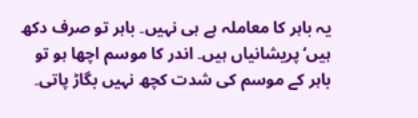یہ باہر کا معاملہ ہے ہی نہیں۔ باہر تو صرف دکھ ہیں‘ پریشانیاں ہیں۔ اندر کا موسم اچھا ہو تو باہر کے موسم کی شدت کچھ نہیں بگاڑ پاتی۔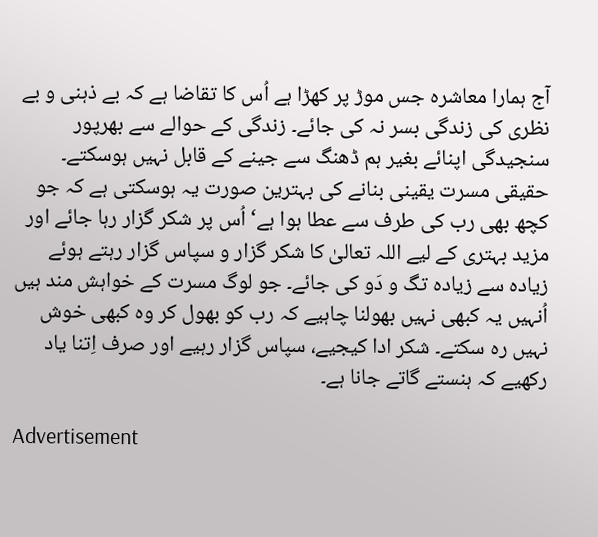آج ہمارا معاشرہ جس موڑ پر کھڑا ہے اُس کا تقاضا ہے کہ بے ذہنی و بے نظری کی زندگی بسر نہ کی جائے۔ زندگی کے حوالے سے بھرپور سنجیدگی اپنائے بغیر ہم ڈھنگ سے جینے کے قابل نہیں ہوسکتے۔ حقیقی مسرت یقینی بنانے کی بہترین صورت یہ ہوسکتی ہے کہ جو کچھ بھی رب کی طرف سے عطا ہوا ہے‘ اُس پر شکر گزار رہا جائے اور مزید بہتری کے لیے اللہ تعالیٰ کا شکر گزار و سپاس گزار رہتے ہوئے زیادہ سے زیادہ تگ و دَو کی جائے۔ جو لوگ مسرت کے خواہش مند ہیں اُنہیں یہ کبھی نہیں بھولنا چاہیے کہ رب کو بھول کر وہ کبھی خوش نہیں رہ سکتے۔ شکر ادا کیجیے، سپاس گزار رہیے اور صرف اِتنا یاد رکھیے کہ ہنستے گاتے جانا ہے۔

Advertisement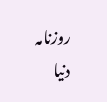روزنامہ دنیا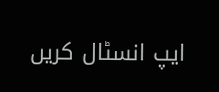ایپ انسٹال کریں